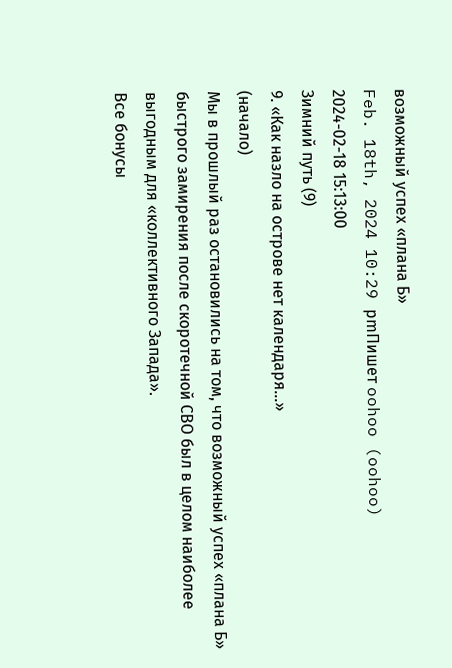возможный успех «плана Б»
Feb. 18th, 2024 10:29 pmПишет oohoo (oohoo)
2024-02-18 15:13:00
Зимний путь (9)
9. «Как назло на острове нет календаря…»
(начало)
Мы в прошлый раз остановились на том, что возможный успех «плана Б» быстрого замирения после скоротечной СВО был в целом наиболее выгодным для «коллективного Запада».
Все бонусы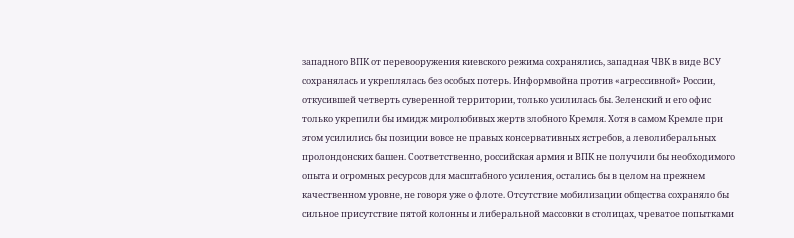западного ВПК от перевооружения киевского режима сохранялись, западная ЧВК в виде ВСУ сохранялась и укреплялась без особых потерь. Информвойна против «агрессивной» России, откусившей четверть суверенной территории, только усилилась бы. Зеленский и его офис только укрепили бы имидж миролюбивых жертв злобного Кремля. Хотя в самом Кремле при этом усилились бы позиции вовсе не правых консервативных ястребов, а леволиберальных пролондонских башен. Соответственно, российская армия и ВПК не получили бы необходимого опыта и огромных ресурсов для масштабного усиления, остались бы в целом на прежнем качественном уровне, не говоря уже о флоте. Отсутствие мобилизации общества сохраняло бы сильное присутствие пятой колонны и либеральной массовки в столицах, чреватое попытками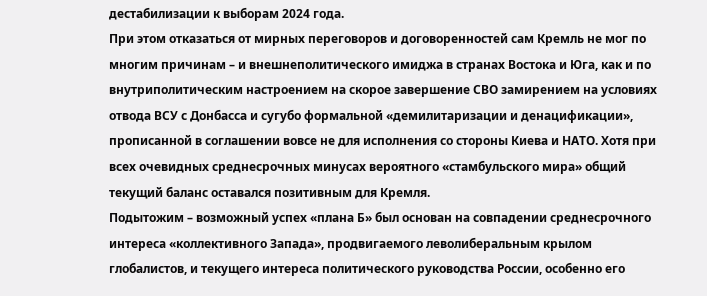дестабилизации к выборам 2024 года.
При этом отказаться от мирных переговоров и договоренностей сам Кремль не мог по многим причинам – и внешнеполитического имиджа в странах Востока и Юга, как и по внутриполитическим настроением на скорое завершение СВО замирением на условиях отвода ВСУ с Донбасса и сугубо формальной «демилитаризации и денацификации», прописанной в соглашении вовсе не для исполнения со стороны Киева и НАТО. Хотя при всех очевидных среднесрочных минусах вероятного «стамбульского мира» общий текущий баланс оставался позитивным для Кремля.
Подытожим – возможный успех «плана Б» был основан на совпадении среднесрочного интереса «коллективного Запада», продвигаемого леволиберальным крылом глобалистов, и текущего интереса политического руководства России, особенно его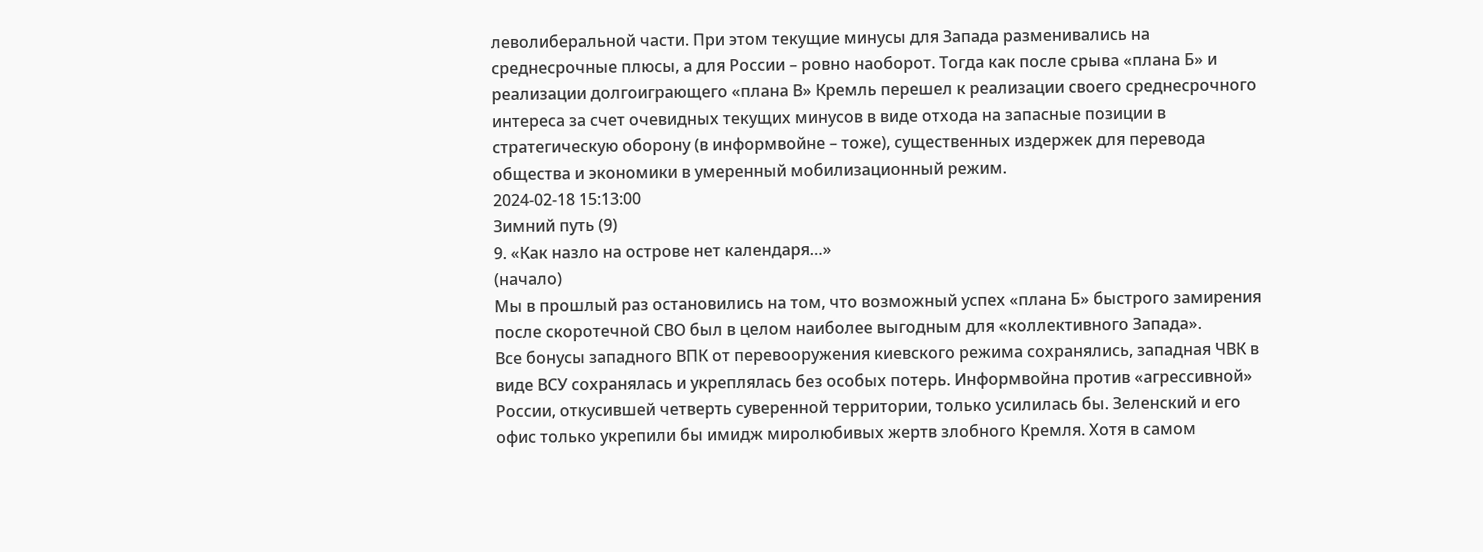леволиберальной части. При этом текущие минусы для Запада разменивались на среднесрочные плюсы, а для России – ровно наоборот. Тогда как после срыва «плана Б» и реализации долгоиграющего «плана В» Кремль перешел к реализации своего среднесрочного интереса за счет очевидных текущих минусов в виде отхода на запасные позиции в стратегическую оборону (в информвойне – тоже), существенных издержек для перевода общества и экономики в умеренный мобилизационный режим.
2024-02-18 15:13:00
Зимний путь (9)
9. «Как назло на острове нет календаря…»
(начало)
Мы в прошлый раз остановились на том, что возможный успех «плана Б» быстрого замирения после скоротечной СВО был в целом наиболее выгодным для «коллективного Запада».
Все бонусы западного ВПК от перевооружения киевского режима сохранялись, западная ЧВК в виде ВСУ сохранялась и укреплялась без особых потерь. Информвойна против «агрессивной» России, откусившей четверть суверенной территории, только усилилась бы. Зеленский и его офис только укрепили бы имидж миролюбивых жертв злобного Кремля. Хотя в самом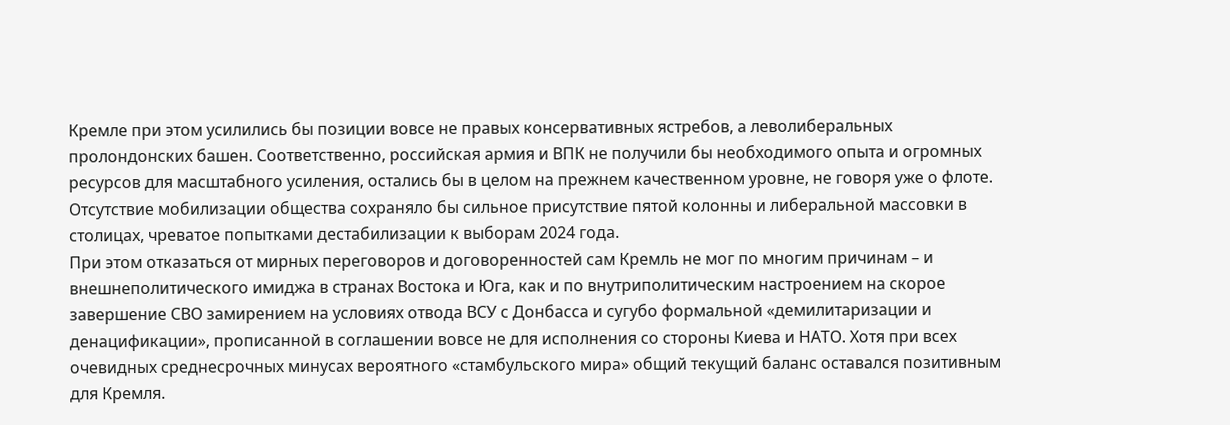Кремле при этом усилились бы позиции вовсе не правых консервативных ястребов, а леволиберальных пролондонских башен. Соответственно, российская армия и ВПК не получили бы необходимого опыта и огромных ресурсов для масштабного усиления, остались бы в целом на прежнем качественном уровне, не говоря уже о флоте. Отсутствие мобилизации общества сохраняло бы сильное присутствие пятой колонны и либеральной массовки в столицах, чреватое попытками дестабилизации к выборам 2024 года.
При этом отказаться от мирных переговоров и договоренностей сам Кремль не мог по многим причинам – и внешнеполитического имиджа в странах Востока и Юга, как и по внутриполитическим настроением на скорое завершение СВО замирением на условиях отвода ВСУ с Донбасса и сугубо формальной «демилитаризации и денацификации», прописанной в соглашении вовсе не для исполнения со стороны Киева и НАТО. Хотя при всех очевидных среднесрочных минусах вероятного «стамбульского мира» общий текущий баланс оставался позитивным для Кремля.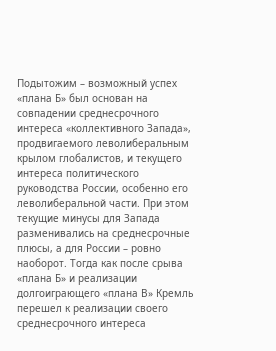Подытожим – возможный успех «плана Б» был основан на совпадении среднесрочного интереса «коллективного Запада», продвигаемого леволиберальным крылом глобалистов, и текущего интереса политического руководства России, особенно его леволиберальной части. При этом текущие минусы для Запада разменивались на среднесрочные плюсы, а для России – ровно наоборот. Тогда как после срыва «плана Б» и реализации долгоиграющего «плана В» Кремль перешел к реализации своего среднесрочного интереса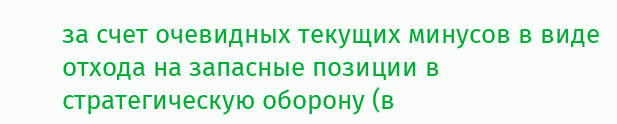за счет очевидных текущих минусов в виде отхода на запасные позиции в стратегическую оборону (в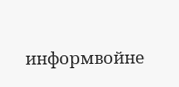информвойне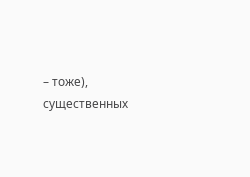– тоже), существенных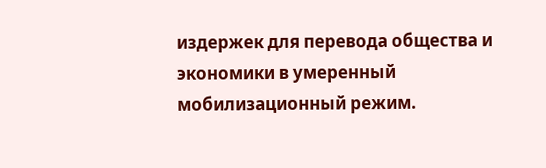издержек для перевода общества и экономики в умеренный мобилизационный режим.